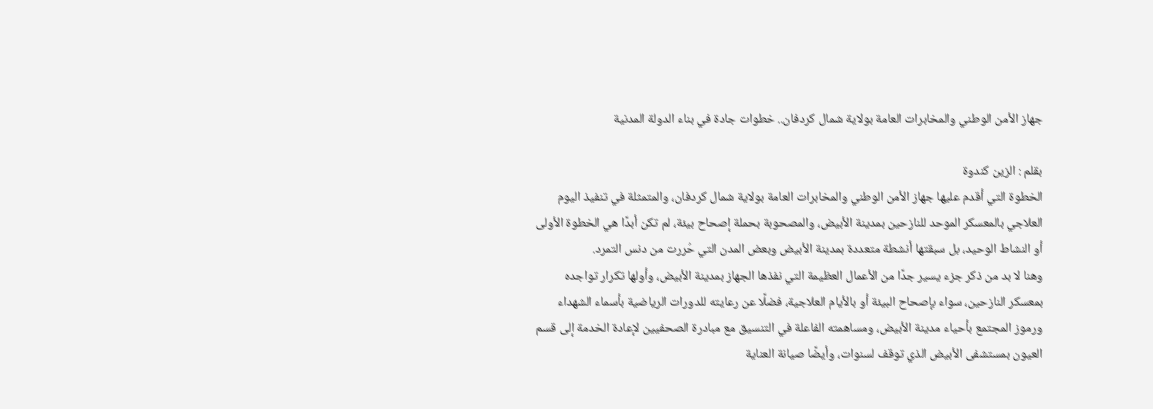جهاز الأمن الوطني والمخابرات العامة بولاية شمال كردفان.. خطوات جادة في بناء الدولة المدنية

بقلم : الزين كندوة
الخطوة التي أقدم عليها جهاز الأمن الوطني والمخابرات العامة بولاية شمال كردفان، والمتمثلة في تنفيذ اليوم العلاجي بالمعسكر الموحد للنازحين بمدينة الأبيض، والمصحوبة بحملة إصحاح بيئة، لم تكن أبدًا هي الخطوة الأولى أو النشاط الوحيد، بل سبقتها أنشطة متعددة بمدينة الأبيض وبعض المدن التي حُررت من دنس التمرد.
وهنا لا بد من ذكر جزء يسير جدًا من الأعمال العظيمة التي نفذها الجهاز بمدينة الأبيض، وأولها تكرار تواجده بمعسكر النازحين، سواء بإصحاح البيئة أو بالأيام العلاجية، فضلًا عن رعايته للدورات الرياضية بأسماء الشهداء ورموز المجتمع بأحياء مدينة الأبيض، ومساهمته الفاعلة في التنسيق مع مبادرة الصحفيين لإعادة الخدمة إلى قسم العيون بمستشفى الأبيض الذي توقف لسنوات، وأيضًا صيانة العناية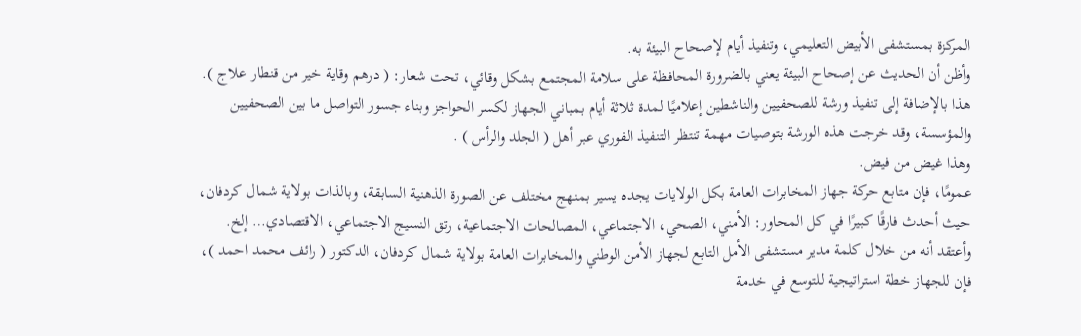المركزة بمستشفى الأبيض التعليمي، وتنفيذ أيام لإصحاح البيئة به.
وأظن أن الحديث عن إصحاح البيئة يعني بالضرورة المحافظة على سلامة المجتمع بشكل وقائي، تحت شعار: ( درهم وقاية خير من قنطار علاج ).
هذا بالإضافة إلى تنفيذ ورشة للصحفيين والناشطين إعلاميًا لمدة ثلاثة أيام بمباني الجهاز لكسر الحواجز وبناء جسور التواصل ما بين الصحفيين والمؤسسة، وقد خرجت هذه الورشة بتوصيات مهمة تنتظر التنفيذ الفوري عبر أهل ( الجلد والرأس ) .
وهذا غيض من فيض.
عمومًا، فإن متابع حركة جهاز المخابرات العامة بكل الولايات يجده يسير بمنهج مختلف عن الصورة الذهنية السابقة، وبالذات بولاية شمال كردفان، حيث أحدث فارقًا كبيرًا في كل المحاور: الأمني، الصحي، الاجتماعي، المصالحات الاجتماعية، رتق النسيج الاجتماعي، الاقتصادي… إلخ.
وأعتقد أنه من خلال كلمة مدير مستشفى الأمل التابع لجهاز الأمن الوطني والمخابرات العامة بولاية شمال كردفان، الدكتور ( رائف محمد احمد )، فإن للجهاز خطة استراتيجية للتوسع في خدمة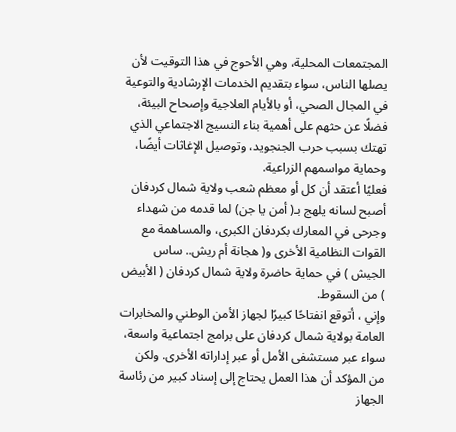المجتمعات المحلية، وهي الأحوج في هذا التوقيت لأن يصلها الناس، سواء بتقديم الخدمات الإرشادية والتوعية في المجال الصحي، أو بالأيام العلاجية وإصحاح البيئة، فضلًا عن حثهم على أهمية بناء النسيج الاجتماعي الذي تهتك بسبب حرب الجنجويد، وتوصيل الإغاثات أيضًا، وحماية مواسمهم الزراعية.
فعليًا أعتقد أن كل أو معظم شعب ولاية شمال كردفان أصبح لسانه يلهج بـ( أمن يا جن) لما قدمه من شهداء وجرحى في المعارك بكردفان الكبرى، والمساهمة مع القوات النظامية الأخرى و( هجانة أم ريش.. ساس الجيش ) في حماية حاضرة ولاية شمال كردفان ( الأبيض ) من السقوط.
وإني ، أتوقع انفتاحًا كبيرًا لجهاز الأمن الوطني والمخابرات العامة بولاية شمال كردفان على برامج اجتماعية واسعة، سواء عبر مستشفى الأمل أو عبر إداراته الأخرى. ولكن من المؤكد أن هذا العمل يحتاج إلى إسناد كبير من رئاسة الجهاز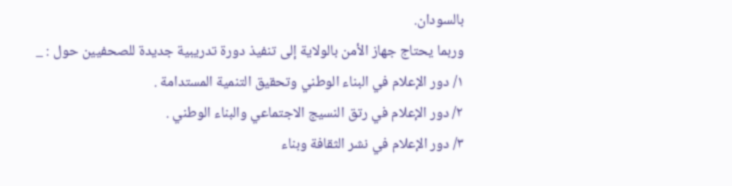بالسودان.
وربما يحتاج جهاز الأمن بالولاية إلى تنفيذ دورة تدريبية جديدة للصحفيين حول : _
١/ دور الإعلام في البناء الوطني وتحقيق التنمية المستدامة .
٢/ دور الإعلام في رتق النسيج الاجتماعي والبناء الوطني .
٣/ دور الإعلام في نشر الثقافة وبناء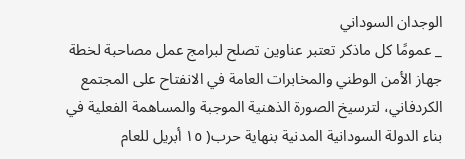الوجدان السوداني
_ عمومًا كل ماذكر تعتبر عناوين تصلح لبرامج عمل مصاحبة لخطة جهاز الأمن الوطني والمخابرات العامة في الانفتاح على المجتمع الكردفاني، لترسيخ الصورة الذهنية الموجبة والمساهمة الفعلية في بناء الدولة السودانية المدنية بنهاية حرب( ١٥ أبريل للعام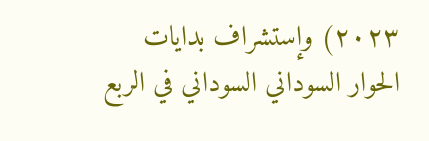٢٠٢٣) وإستشراف بدايات الحوار السوداني السوداني في الربع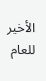الأخير للعام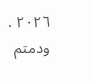٢٠٢٦ .
ودمتم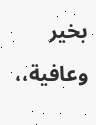بخير وعافية،،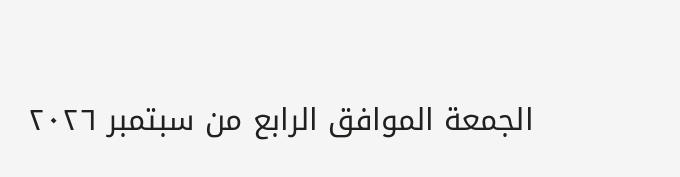الجمعة الموافق الرابع من سبتمبر ٢٠٢٦